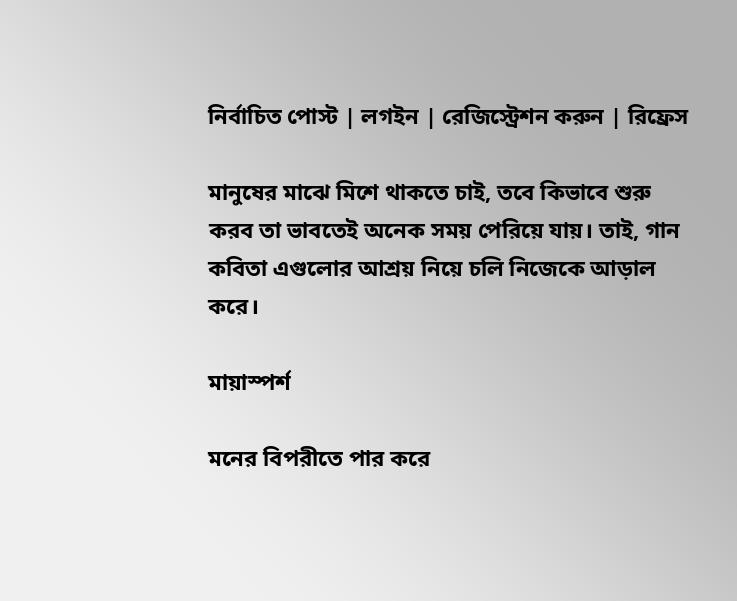নির্বাচিত পোস্ট | লগইন | রেজিস্ট্রেশন করুন | রিফ্রেস

মানুষের মাঝে মিশে থাকতে চাই, তবে কিভাবে শুরু করব তা ভাবতেই অনেক সময় পেরিয়ে যায়। তাই, গান কবিতা এগুলোর আশ্রয় নিয়ে চলি নিজেকে আড়াল করে।

মায়াস্পর্শ

মনের বিপরীতে পার করে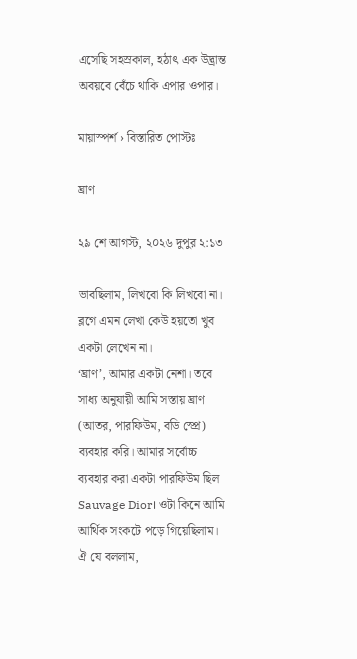এসেছি সহস্রকাল, হঠাৎ এক উদ্ভ্রান্ত অবয়বে বেঁচে থাকি এপার ওপার।

মায়াস্পর্শ › বিস্তারিত পোস্টঃ

ঘ্রাণ

২৯ শে আগস্ট, ২০২৬ দুপুর ২:১৩

ভাবছিলাম, লিখবো কি লিখবো না। ব্লগে এমন লেখা কেউ হয়তো খুব একটা লেখেন না।
‘ঘ্রাণ’, আমার একটা নেশা। তবে সাধ্য অনুযায়ী আমি সস্তায় ঘ্রাণ (আতর, পারফিউম, বডি স্প্রে) ব্যবহার করি। আমার সর্বোচ্চ ব্যবহার করা একটা পারফিউম ছিল Sauvage Dior। ওটা কিনে আমি আর্থিক সংকটে পড়ে গিয়েছিলাম। ঐ যে বললাম,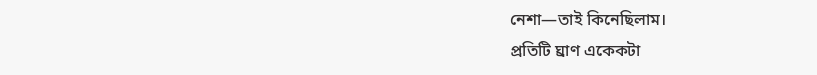নেশা—তাই কিনেছিলাম।
প্রতিটি ঘ্রাণ একেকটা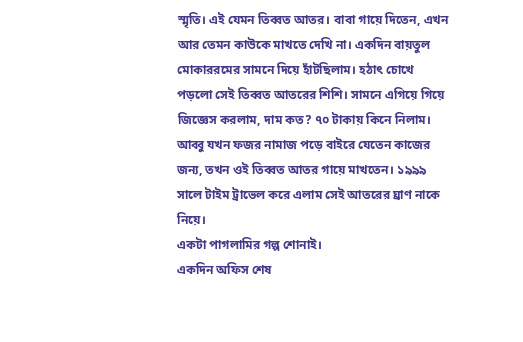স্মৃতি। এই যেমন তিব্বত আতর। বাবা গায়ে দিতেন, এখন আর তেমন কাউকে মাখতে দেখি না। একদিন বায়তুল মোকাররমের সামনে দিয়ে হাঁটছিলাম। হঠাৎ চোখে পড়লো সেই তিব্বত আতরের শিশি। সামনে এগিয়ে গিয়ে জিজ্ঞেস করলাম, দাম কত? ৭০ টাকায় কিনে নিলাম।
আব্বু যখন ফজর নামাজ পড়ে বাইরে যেতেন কাজের জন্য, তখন ওই তিব্বত আতর গায়ে মাখতেন। ১৯৯৯ সালে টাইম ট্রাভেল করে এলাম সেই আতরের ঘ্রাণ নাকে নিয়ে।
একটা পাগলামির গল্প শোনাই।
একদিন অফিস শেষ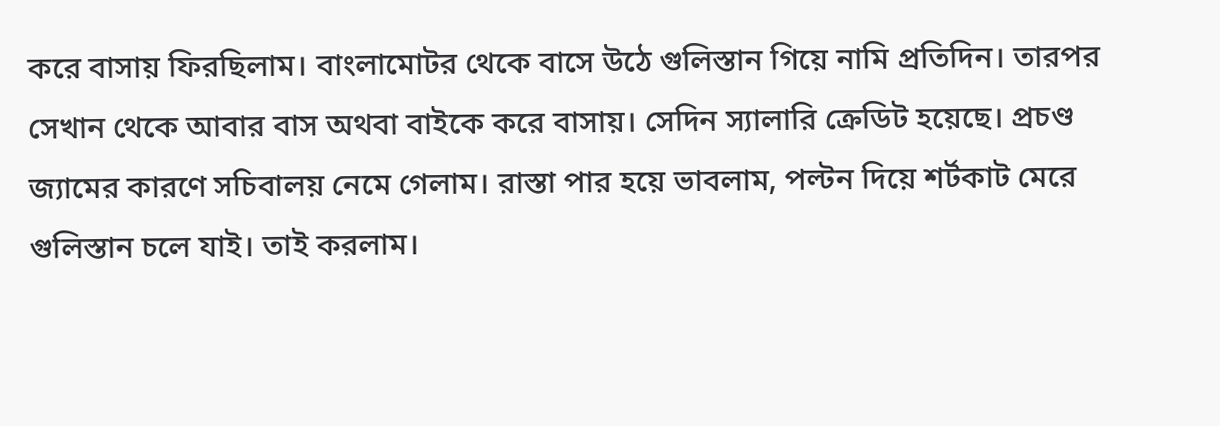করে বাসায় ফিরছিলাম। বাংলামোটর থেকে বাসে উঠে গুলিস্তান গিয়ে নামি প্রতিদিন। তারপর সেখান থেকে আবার বাস অথবা বাইকে করে বাসায়। সেদিন স্যালারি ক্রেডিট হয়েছে। প্রচণ্ড জ্যামের কারণে সচিবালয় নেমে গেলাম। রাস্তা পার হয়ে ভাবলাম, পল্টন দিয়ে শর্টকাট মেরে গুলিস্তান চলে যাই। তাই করলাম।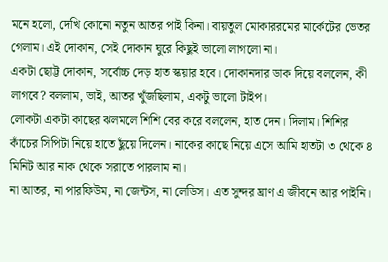মনে হলো, দেখি কোনো নতুন আতর পাই কিনা। বায়তুল মোকাররমের মার্কেটের ভেতর গেলাম। এই দোকান, সেই দোকান ঘুরে কিছুই ভালো লাগলো না।
একটা ছোট্ট দোকান, সর্বোচ্চ দেড় হাত স্কয়ার হবে। দোকানদার ডাক দিয়ে বললেন, কী লাগবে? বললাম, ভাই, আতর খুঁজছিলাম, একটু ভালো টাইপ।
লোকটা একটা কাছের ঝলমলে শিশি বের করে বললেন, হাত দেন। দিলাম। শিশির কাঁচের সিপিটা নিয়ে হাতে ছুঁয়ে দিলেন। নাকের কাছে নিয়ে এসে আমি হাতটা ৩ থেকে ৪ মিনিট আর নাক থেকে সরাতে পারলাম না।
না আতর, না পারফিউম, না জেন্টস, না লেডিস। এত সুন্দর ঘ্রাণ এ জীবনে আর পাইনি।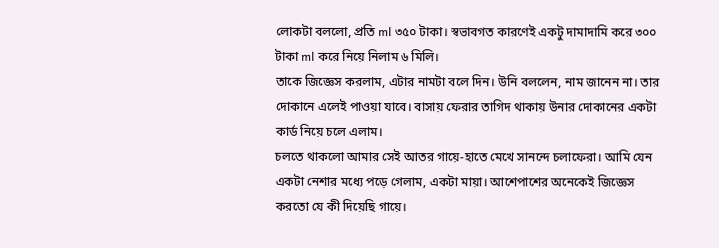লোকটা বললো, প্রতি ml ৩৫০ টাকা। স্বভাবগত কারণেই একটু দামাদামি করে ৩০০ টাকা ml করে নিয়ে নিলাম ৬ মিলি।
তাকে জিজ্ঞেস করলাম, এটার নামটা বলে দিন। উনি বললেন, নাম জানেন না। তার দোকানে এলেই পাওয়া যাবে। বাসায় ফেরার তাগিদ থাকায় উনার দোকানের একটা কার্ড নিয়ে চলে এলাম।
চলতে থাকলো আমার সেই আতর গায়ে-হাতে মেখে সানন্দে চলাফেরা। আমি যেন একটা নেশার মধ্যে পড়ে গেলাম, একটা মায়া। আশেপাশের অনেকেই জিজ্ঞেস করতো যে কী দিয়েছি গায়ে।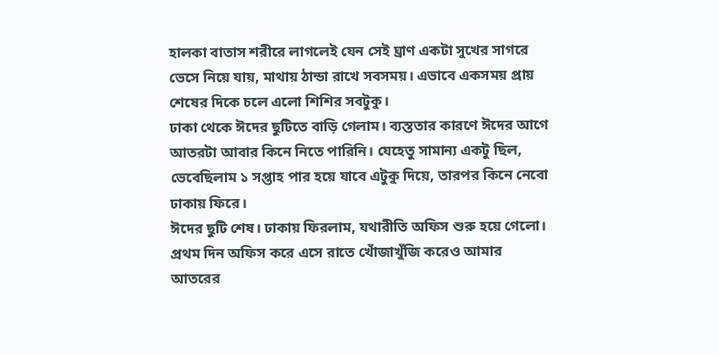হালকা বাতাস শরীরে লাগলেই যেন সেই ঘ্রাণ একটা সুখের সাগরে ভেসে নিয়ে যায়, মাথায় ঠান্ডা রাখে সবসময়। এভাবে একসময় প্রায় শেষের দিকে চলে এলো শিশির সবটুকু।
ঢাকা থেকে ঈদের ছুটিতে বাড়ি গেলাম। ব্যস্ততার কারণে ঈদের আগে আতরটা আবার কিনে নিতে পারিনি। যেহেতু সামান্য একটু ছিল, ভেবেছিলাম ১ সপ্তাহ পার হয়ে যাবে এটুকু দিয়ে, তারপর কিনে নেবো ঢাকায় ফিরে।
ঈদের ছুটি শেষ। ঢাকায় ফিরলাম, যথারীতি অফিস শুরু হয়ে গেলো। প্রথম দিন অফিস করে এসে রাতে খোঁজাখুঁজি করেও আমার আতরের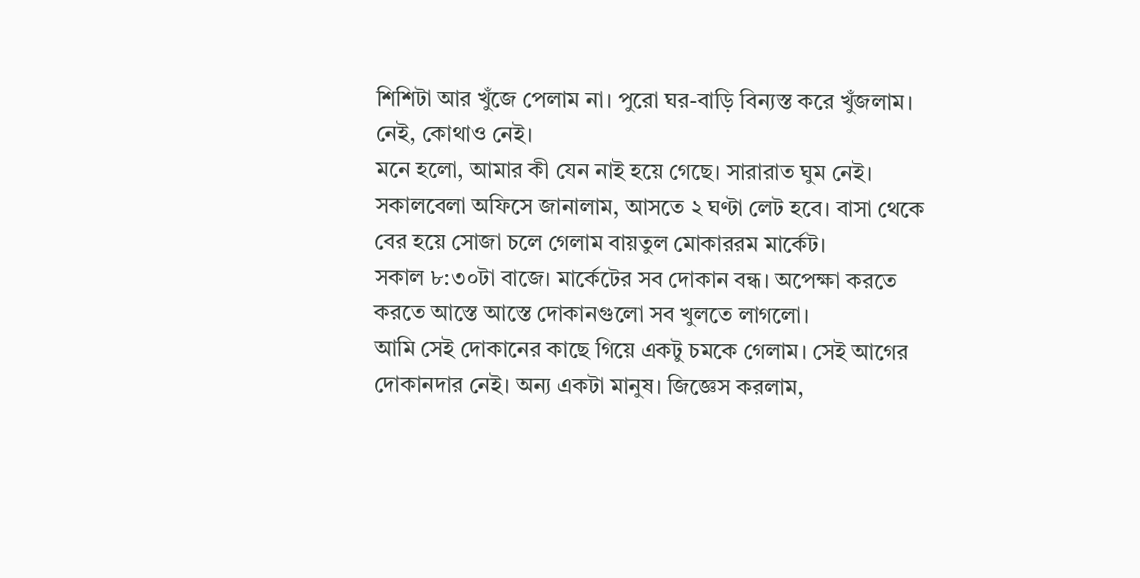শিশিটা আর খুঁজে পেলাম না। পুরো ঘর-বাড়ি বিন্যস্ত করে খুঁজলাম। নেই, কোথাও নেই।
মনে হলো, আমার কী যেন নাই হয়ে গেছে। সারারাত ঘুম নেই। সকালবেলা অফিসে জানালাম, আসতে ২ ঘণ্টা লেট হবে। বাসা থেকে বের হয়ে সোজা চলে গেলাম বায়তুল মোকাররম মার্কেট।
সকাল ৮:৩০টা বাজে। মার্কেটের সব দোকান বন্ধ। অপেক্ষা করতে করতে আস্তে আস্তে দোকানগুলো সব খুলতে লাগলো।
আমি সেই দোকানের কাছে গিয়ে একটু চমকে গেলাম। সেই আগের দোকানদার নেই। অন্য একটা মানুষ। জিজ্ঞেস করলাম,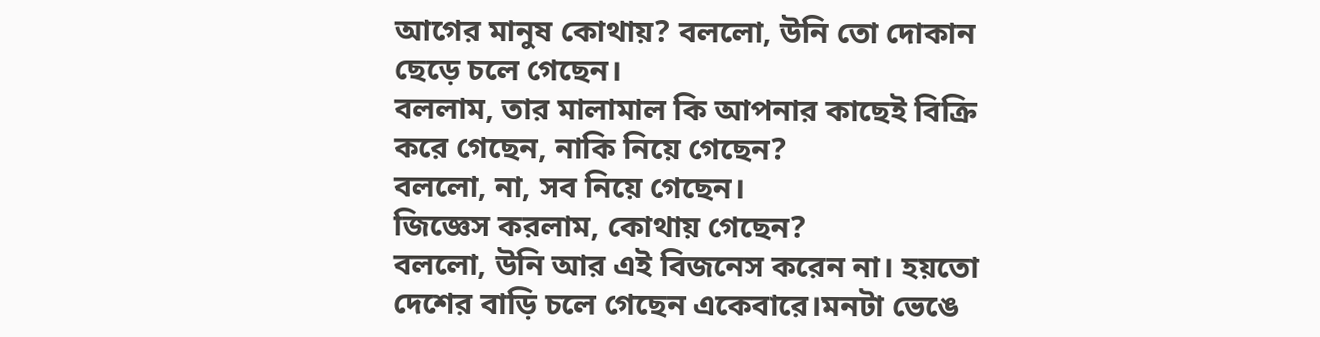আগের মানুষ কোথায়? বললো, উনি তো দোকান ছেড়ে চলে গেছেন।
বললাম, তার মালামাল কি আপনার কাছেই বিক্রি করে গেছেন, নাকি নিয়ে গেছেন?
বললো, না, সব নিয়ে গেছেন।
জিজ্ঞেস করলাম, কোথায় গেছেন?
বললো, উনি আর এই বিজনেস করেন না। হয়তো দেশের বাড়ি চলে গেছেন একেবারে।মনটা ভেঙে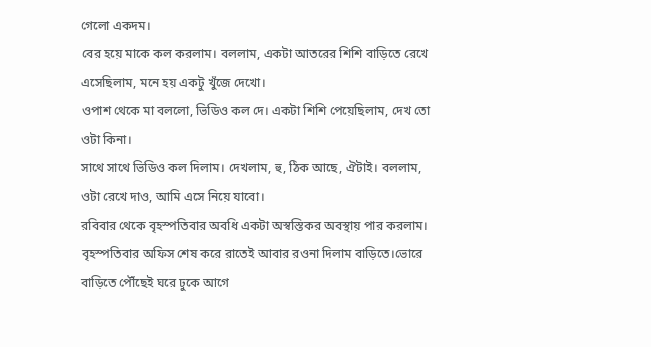গেলো একদম।
বের হয়ে মাকে কল করলাম। বললাম, একটা আতরের শিশি বাড়িতে রেখে এসেছিলাম, মনে হয় একটু খুঁজে দেখো।
ওপাশ থেকে মা বললো, ভিডিও কল দে। একটা শিশি পেয়েছিলাম, দেখ তো ওটা কিনা।
সাথে সাথে ভিডিও কল দিলাম। দেখলাম, হু, ঠিক আছে, ঐটাই। বললাম, ওটা রেখে দাও, আমি এসে নিয়ে যাবো।
রবিবার থেকে বৃহস্পতিবার অবধি একটা অস্বস্তিকর অবস্থায় পার করলাম। বৃহস্পতিবার অফিস শেষ করে রাতেই আবার রওনা দিলাম বাড়িতে।ভোরে বাড়িতে পৌঁছেই ঘরে ঢুকে আগে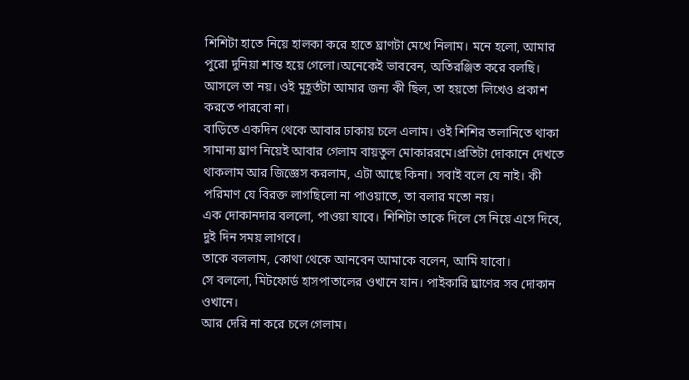শিশিটা হাতে নিয়ে হালকা করে হাতে ঘ্রাণটা মেখে নিলাম। মনে হলো, আমার পুরো দুনিয়া শান্ত হয়ে গেলো।অনেকেই ভাববেন, অতিরঞ্জিত করে বলছি। আসলে তা নয়। ওই মুহূর্তটা আমার জন্য কী ছিল, তা হয়তো লিখেও প্রকাশ করতে পারবো না।
বাড়িতে একদিন থেকে আবার ঢাকায় চলে এলাম। ওই শিশির তলানিতে থাকা সামান্য ঘ্রাণ নিয়েই আবার গেলাম বায়তুল মোকাররমে।প্রতিটা দোকানে দেখতে থাকলাম আর জিজ্ঞেস করলাম, এটা আছে কিনা। সবাই বলে যে নাই। কী পরিমাণ যে বিরক্ত লাগছিলো না পাওয়াতে, তা বলার মতো নয়।
এক দোকানদার বললো, পাওয়া যাবে। শিশিটা তাকে দিলে সে নিয়ে এসে দিবে, দুই দিন সময় লাগবে।
তাকে বললাম, কোথা থেকে আনবেন আমাকে বলেন, আমি যাবো।
সে বললো, মিটফোর্ড হাসপাতালের ওখানে যান। পাইকারি ঘ্রাণের সব দোকান ওখানে।
আর দেরি না করে চলে গেলাম।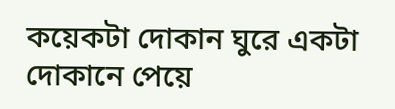কয়েকটা দোকান ঘুরে একটা দোকানে পেয়ে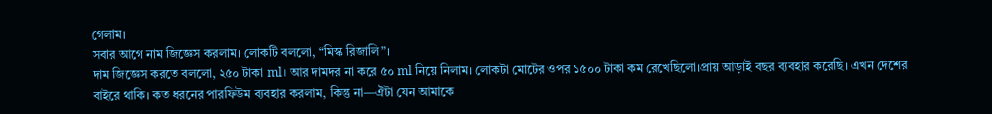গেলাম।
সবার আগে নাম জিজ্ঞেস করলাম। লোকটি বললো, “মিস্ক রিজালি”।
দাম জিজ্ঞেস করতে বললো, ২৫০ টাকা ml। আর দামদর না করে ৫০ ml নিয়ে নিলাম। লোকটা মোটের ওপর ১৫০০ টাকা কম রেখেছিলো।প্রায় আড়াই বছর ব্যবহার করেছি। এখন দেশের বাইরে থাকি। কত ধরনের পারফিউম ব্যবহার করলাম, কিন্তু না—ঐটা যেন আমাকে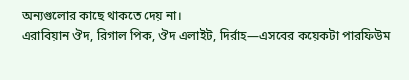অন্যগুলোর কাছে থাকতে দেয় না।
এরাবিয়ান ঔদ, রিগাল পিক, ঔদ এলাইট, দির্রাহ—এসবের কয়েকটা পারফিউম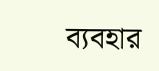ব্যবহার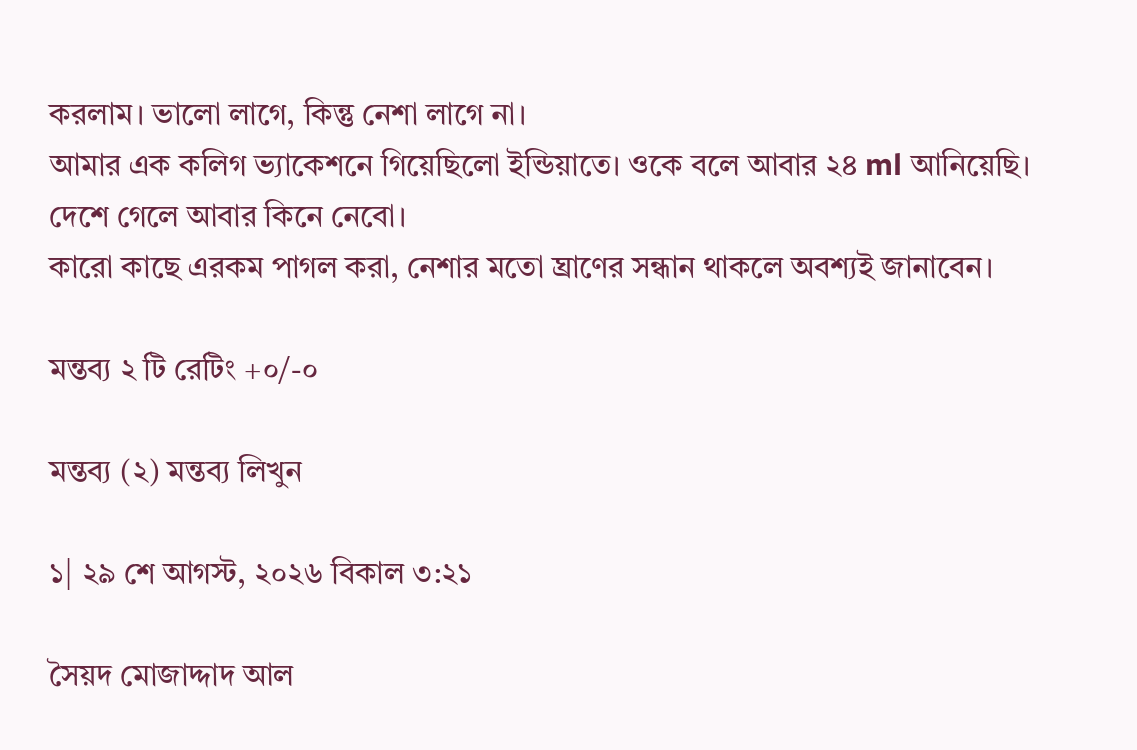করলাম। ভালো লাগে, কিন্তু নেশা লাগে না।
আমার এক কলিগ ভ্যাকেশনে গিয়েছিলো ইন্ডিয়াতে। ওকে বলে আবার ২৪ ml আনিয়েছি।
দেশে গেলে আবার কিনে নেবো।
কারো কাছে এরকম পাগল করা, নেশার মতো ঘ্রাণের সন্ধান থাকলে অবশ্যই জানাবেন।

মন্তব্য ২ টি রেটিং +০/-০

মন্তব্য (২) মন্তব্য লিখুন

১| ২৯ শে আগস্ট, ২০২৬ বিকাল ৩:২১

সৈয়দ মোজাদ্দাদ আল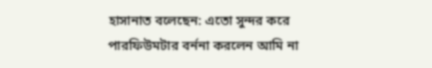হাসানাত বলেছেন: এতো সুন্দর করে পারফিউমটার বর্ননা করলেন আমি না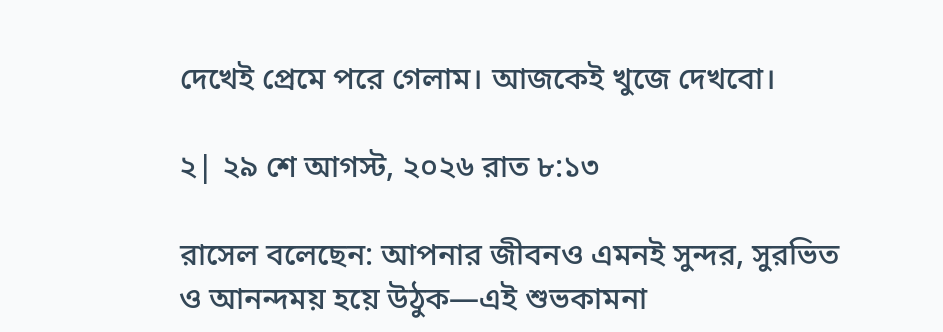দেখেই প্রেমে পরে গেলাম। আজকেই খুজে দেখবো।

২| ২৯ শে আগস্ট, ২০২৬ রাত ৮:১৩

রাসেল বলেছেন: আপনার জীবনও এমনই সুন্দর, সুরভিত ও আনন্দময় হয়ে উঠুক—এই শুভকামনা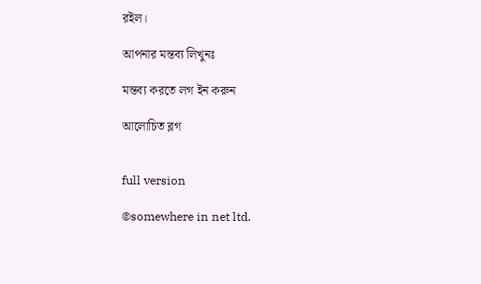রইল।

আপনার মন্তব্য লিখুনঃ

মন্তব্য করতে লগ ইন করুন

আলোচিত ব্লগ


full version

©somewhere in net ltd.